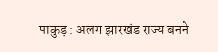पाकुड़ : अलग झारखंड राज्य बनने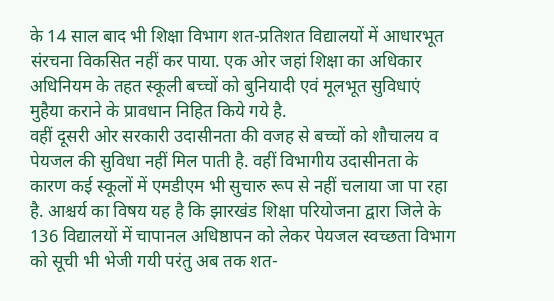के 14 साल बाद भी शिक्षा विभाग शत-प्रतिशत विद्यालयों में आधारभूत संरचना विकसित नहीं कर पाया. एक ओर जहां शिक्षा का अधिकार अधिनियम के तहत स्कूली बच्चों को बुनियादी एवं मूलभूत सुविधाएं मुहैया कराने के प्रावधान निहित किये गये है.
वहीं दूसरी ओर सरकारी उदासीनता की वजह से बच्चों को शौचालय व पेयजल की सुविधा नहीं मिल पाती है. वहीं विभागीय उदासीनता के कारण कई स्कूलों में एमडीएम भी सुचारु रूप से नहीं चलाया जा पा रहा है. आश्चर्य का विषय यह है कि झारखंड शिक्षा परियोजना द्वारा जिले के 136 विद्यालयों में चापानल अधिष्ठापन को लेकर पेयजल स्वच्छता विभाग को सूची भी भेजी गयी परंतु अब तक शत-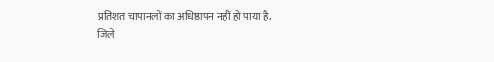प्रतिशत चापानलों का अधिष्ठापन नहीं हो पाया है.
जिले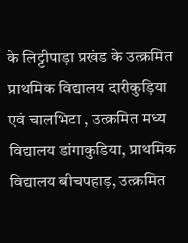के लिट्टीपाड़ा प्रखंड के उत्क्रमित प्राथमिक विद्यालय दारीकुड़िया एवं चालभिटा , उत्क्रमित मध्य विद्यालय डांगाकुडिया, प्राथमिक विद्यालय बीचपहाड़, उत्क्रमित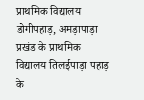प्राथमिक विद्यालय डोगीपहाड़, अमड़ापाड़ा प्रखंड के प्राथमिक विद्यालय तिलईपाड़ा पहाड़ के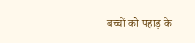बच्चों को पहाड़ के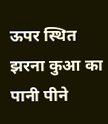ऊपर स्थित झरना कुआ का पानी पीने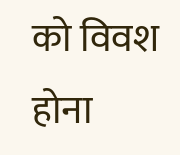को विवश होना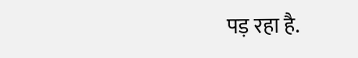पड़ रहा है.